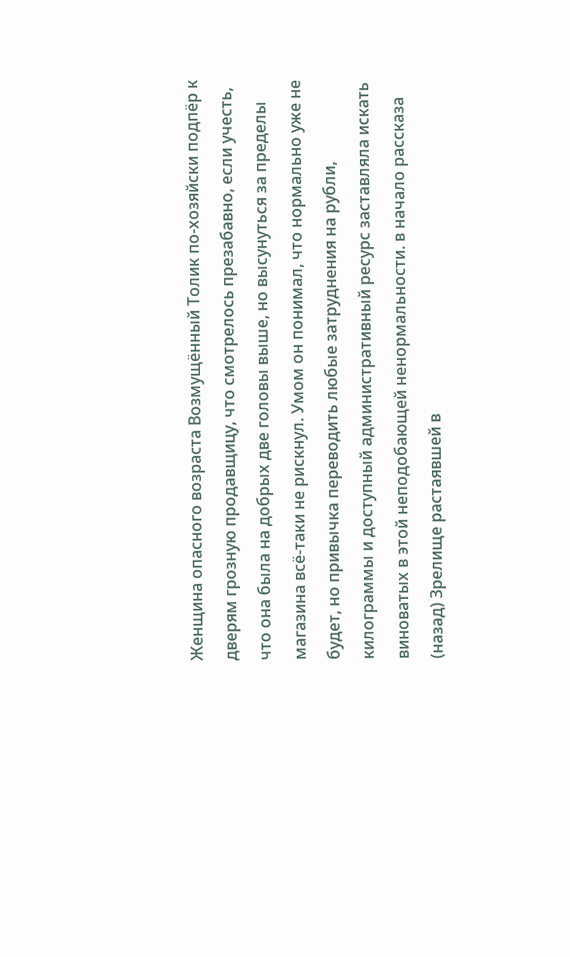Женщина опасного возраста Возмущённый Толик по-хозяйски подпёр к дверям грозную продавщицу, что смотрелось презабавно, если учесть, что она была на добрых две головы выше, но высунуться за пределы магазина всё-таки не рискнул. Умом он понимал, что нормально уже не будет, но привычка переводить любые затруднения на рубли, килограммы и доступный административный ресурс заставляла искать виноватых в этой неподобающей ненормальности. в начало рассказа (назад) Зрелище растаявшей в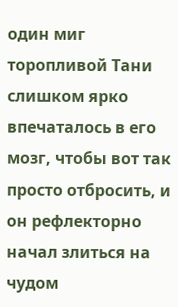один миг торопливой Тани слишком ярко впечаталось в его мозг, чтобы вот так просто отбросить, и он рефлекторно начал злиться на чудом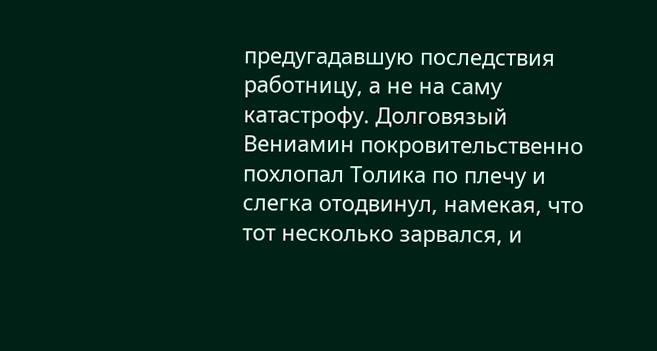предугадавшую последствия работницу, а не на саму катастрофу. Долговязый Вениамин покровительственно похлопал Толика по плечу и слегка отодвинул, намекая, что тот несколько зарвался, и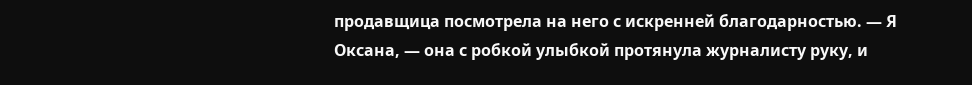продавщица посмотрела на него с искренней благодарностью. — Я Оксана, — она с робкой улыбкой протянула журналисту руку, и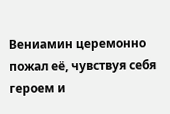Вениамин церемонно пожал её, чувствуя себя героем и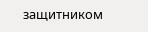защитником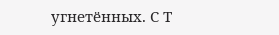угнетённых. С Т